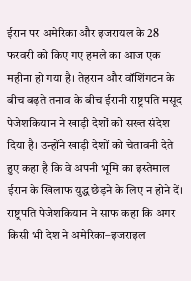ईरान पर अमेरिका और इजरायल के 28 फरवरी को किए गए हमले का आज एक महीना हो गया है। तेहरान और वॉशिंगटन के बीच बढ़ते तनाव के बीच ईरानी राष्ट्रपति मसूद पेजेशकियान ने खाड़ी देशों को सख्त संदेश दिया है। उन्होंने खाड़ी देशों को चेतावनी देते हुए कहा है कि वे अपनी भूमि का इस्तेमाल ईरान के खिलाफ युद्ध छेड़ने के लिए न होने दें। राष्ट्रपति पेजेशकियान ने साफ कहा कि अगर किसी भी देश ने अमेरिका–इजराइल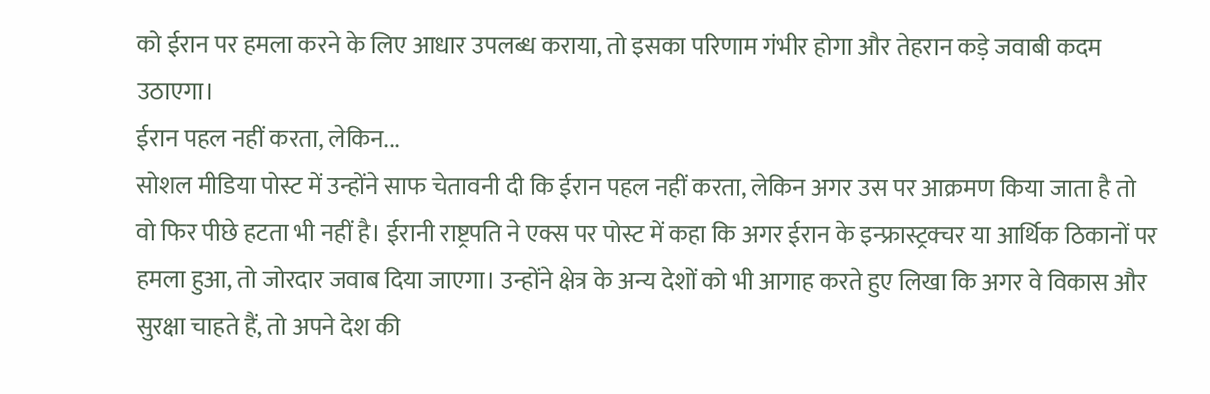को ईरान पर हमला करने के लिए आधार उपलब्ध कराया, तो इसका परिणाम गंभीर होगा और तेहरान कड़े जवाबी कदम उठाएगा।
ईरान पहल नहीं करता, लेकिन...
सोशल मीडिया पोस्ट में उन्होंने साफ चेतावनी दी कि ईरान पहल नहीं करता, लेकिन अगर उस पर आक्रमण किया जाता है तो वो फिर पीछे हटता भी नहीं है। ईरानी राष्ट्रपति ने एक्स पर पोस्ट में कहा कि अगर ईरान के इन्फ्रास्ट्रक्चर या आर्थिक ठिकानों पर हमला हुआ, तो जोरदार जवाब दिया जाएगा। उन्होंने क्षेत्र के अन्य देशों को भी आगाह करते हुए लिखा कि अगर वे विकास और सुरक्षा चाहते हैं, तो अपने देश की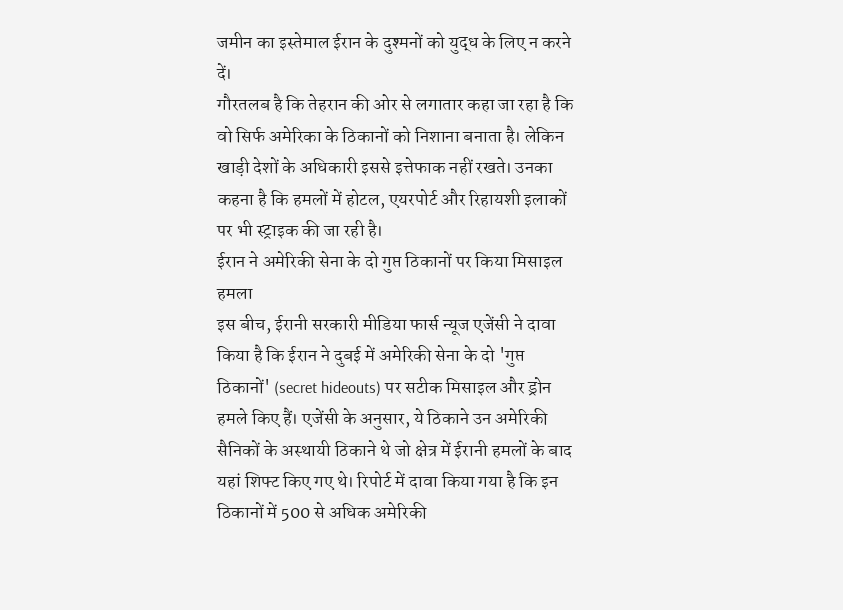जमीन का इस्तेमाल ईरान के दुश्मनों को युद्ध के लिए न करने दें।
गौरतलब है कि तेहरान की ओर से लगातार कहा जा रहा है कि वो सिर्फ अमेरिका के ठिकानों को निशाना बनाता है। लेकिन खाड़ी देशों के अधिकारी इससे इत्तेफाक नहीं रखते। उनका कहना है कि हमलों में होटल, एयरपोर्ट और रिहायशी इलाकों पर भी स्ट्राइक की जा रही है।
ईरान ने अमेरिकी सेना के दो गुप्त ठिकानों पर किया मिसाइल हमला
इस बीच, ईरानी सरकारी मीडिया फार्स न्यूज एजेंसी ने दावा किया है कि ईरान ने दुबई में अमेरिकी सेना के दो 'गुप्त ठिकानों' (secret hideouts) पर सटीक मिसाइल और ड्रोन हमले किए हैं। एजेंसी के अनुसार, ये ठिकाने उन अमेरिकी सैनिकों के अस्थायी ठिकाने थे जो क्षेत्र में ईरानी हमलों के बाद यहां शिफ्ट किए गए थे। रिपोर्ट में दावा किया गया है कि इन ठिकानों में 500 से अधिक अमेरिकी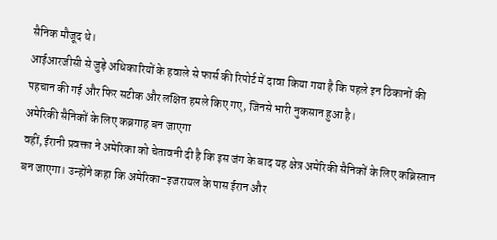सैनिक मौजूद थे।
आईआरजीसी से जुड़े अधिकारियों के हवाले से फार्स की रिपोर्ट में दावा किया गया है कि पहले इन ठिकानों की पहचान की गई और फिर सटीक और लक्षित हमले किए गए, जिनसे भारी नुकसान हुआ है।
अमेरिकी सैनिकों के लिए कब्रगाह बन जाएगा
वहीं, ईरानी प्रवक्ता ने अमेरिका को चेतावनी दी है कि इस जंग के बाद यह क्षेत्र अमेरिकी सैनिकों के लिए कब्रिस्तान बन जाएगा। उन्होंने कहा कि अमेरिका–इजरायल के पास ईरान और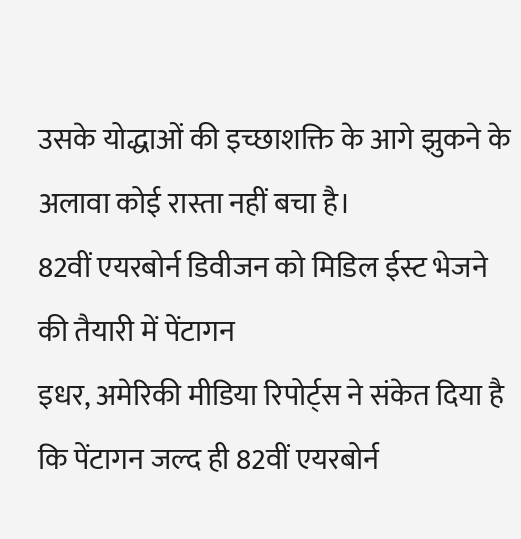उसके योद्धाओं की इच्छाशक्ति के आगे झुकने के अलावा कोई रास्ता नहीं बचा है।
82वीं एयरबोर्न डिवीजन को मिडिल ईस्ट भेजने की तैयारी में पेंटागन
इधर, अमेरिकी मीडिया रिपोर्ट्स ने संकेत दिया है कि पेंटागन जल्द ही 82वीं एयरबोर्न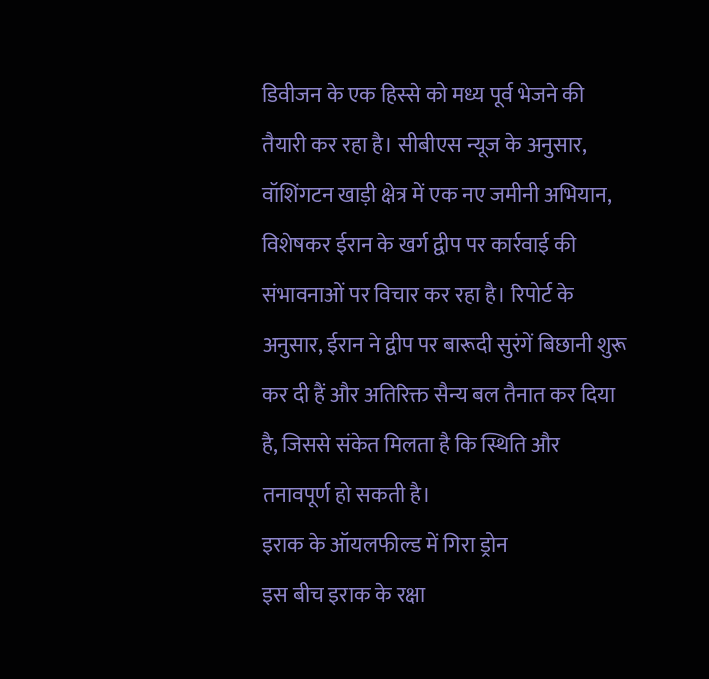डिवीजन के एक हिस्से को मध्य पूर्व भेजने की तैयारी कर रहा है। सीबीएस न्यूज के अनुसार, वॉशिंगटन खाड़ी क्षेत्र में एक नए जमीनी अभियान, विशेषकर ईरान के खर्ग द्वीप पर कार्रवाई की संभावनाओं पर विचार कर रहा है। रिपोर्ट के अनुसार, ईरान ने द्वीप पर बारूदी सुरंगें बिछानी शुरू कर दी हैं और अतिरिक्त सैन्य बल तैनात कर दिया है, जिससे संकेत मिलता है कि स्थिति और तनावपूर्ण हो सकती है।
इराक के ऑयलफील्ड में गिरा ड्रोन
इस बीच इराक के रक्षा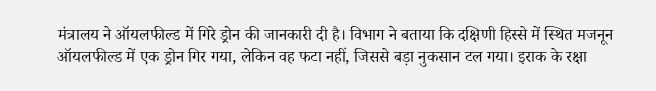मंत्रालय ने ऑयलफील्ड में गिरे ड्रोन की जानकारी दी है। विभाग ने बताया कि दक्षिणी हिस्से में स्थित मजनून ऑयलफील्ड में एक ड्रोन गिर गया, लेकिन वह फटा नहीं, जिससे बड़ा नुकसान टल गया। इराक के रक्षा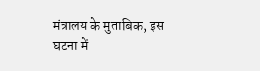मंत्रालय के मुताबिक, इस घटना में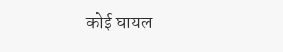कोई घायल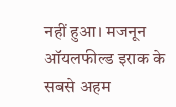नहीं हुआ। मजनून ऑयलफील्ड इराक के सबसे अहम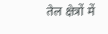तेल क्षेत्रों में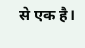से एक है।